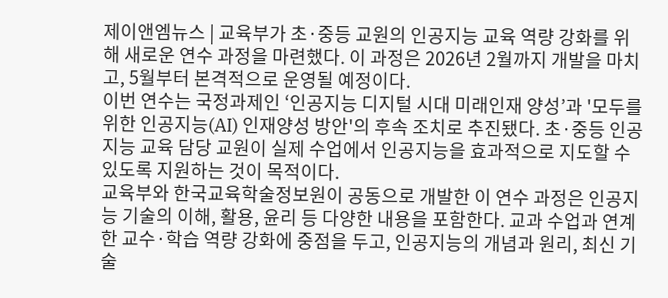제이앤엠뉴스 | 교육부가 초·중등 교원의 인공지능 교육 역량 강화를 위해 새로운 연수 과정을 마련했다. 이 과정은 2026년 2월까지 개발을 마치고, 5월부터 본격적으로 운영될 예정이다.
이번 연수는 국정과제인 ‘인공지능 디지털 시대 미래인재 양성’과 '모두를 위한 인공지능(AI) 인재양성 방안'의 후속 조치로 추진됐다. 초·중등 인공지능 교육 담당 교원이 실제 수업에서 인공지능을 효과적으로 지도할 수 있도록 지원하는 것이 목적이다.
교육부와 한국교육학술정보원이 공동으로 개발한 이 연수 과정은 인공지능 기술의 이해, 활용, 윤리 등 다양한 내용을 포함한다. 교과 수업과 연계한 교수·학습 역량 강화에 중점을 두고, 인공지능의 개념과 원리, 최신 기술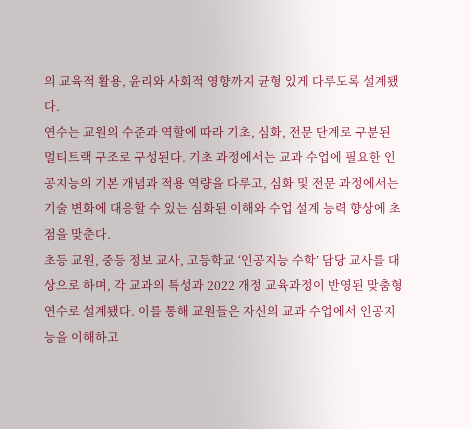의 교육적 활용, 윤리와 사회적 영향까지 균형 있게 다루도록 설계됐다.
연수는 교원의 수준과 역할에 따라 기초, 심화, 전문 단계로 구분된 멀티트랙 구조로 구성된다. 기초 과정에서는 교과 수업에 필요한 인공지능의 기본 개념과 적용 역량을 다루고, 심화 및 전문 과정에서는 기술 변화에 대응할 수 있는 심화된 이해와 수업 설계 능력 향상에 초점을 맞춘다.
초등 교원, 중등 정보 교사, 고등학교 ‘인공지능 수학’ 담당 교사를 대상으로 하며, 각 교과의 특성과 2022 개정 교육과정이 반영된 맞춤형 연수로 설계됐다. 이를 통해 교원들은 자신의 교과 수업에서 인공지능을 이해하고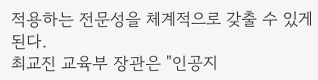적용하는 전문성을 체계적으로 갖출 수 있게 된다.
최교진 교육부 장관은 "인공지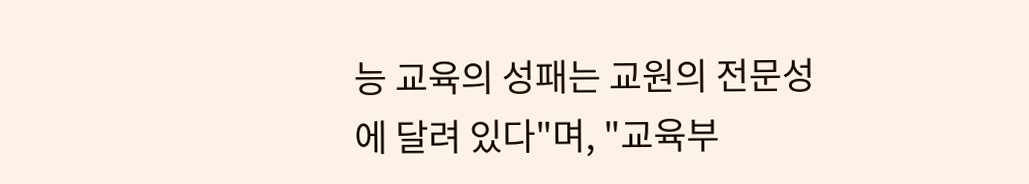능 교육의 성패는 교원의 전문성에 달려 있다"며, "교육부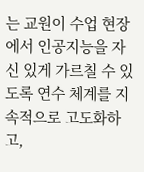는 교원이 수업 현장에서 인공지능을 자신 있게 가르칠 수 있도록 연수 체계를 지속적으로 고도화하고,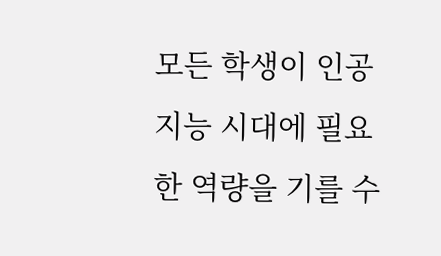모든 학생이 인공지능 시대에 필요한 역량을 기를 수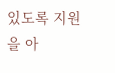있도록 지원을 아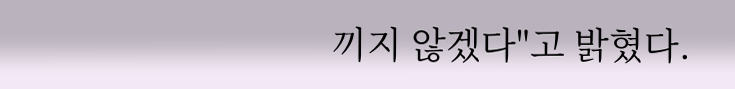끼지 않겠다"고 밝혔다.